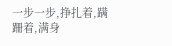一步一步,挣扎着,蹒跚着,满身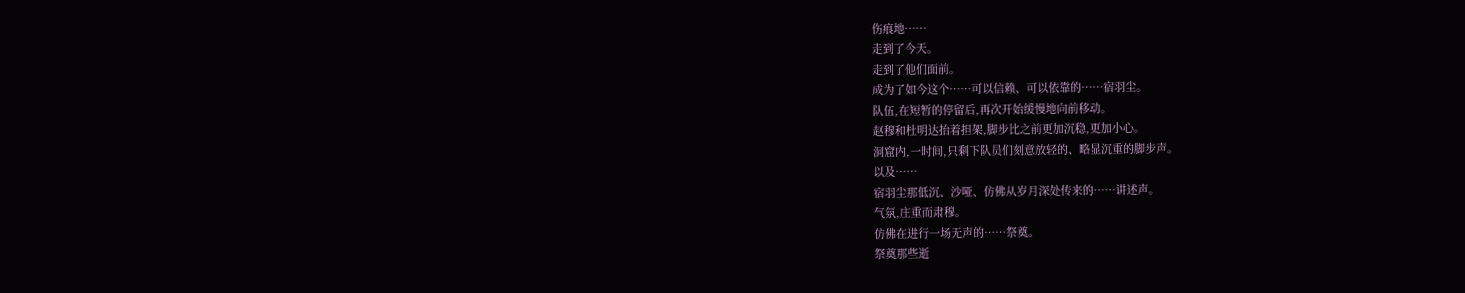伤痕地……
走到了今天。
走到了他们面前。
成为了如今这个……可以信赖、可以依靠的……宿羽尘。
队伍,在短暂的停留后,再次开始缓慢地向前移动。
赵穆和杜明达抬着担架,脚步比之前更加沉稳,更加小心。
洞窟内,一时间,只剩下队员们刻意放轻的、略显沉重的脚步声。
以及……
宿羽尘那低沉、沙哑、仿佛从岁月深处传来的……讲述声。
气氛,庄重而肃穆。
仿佛在进行一场无声的……祭奠。
祭奠那些逝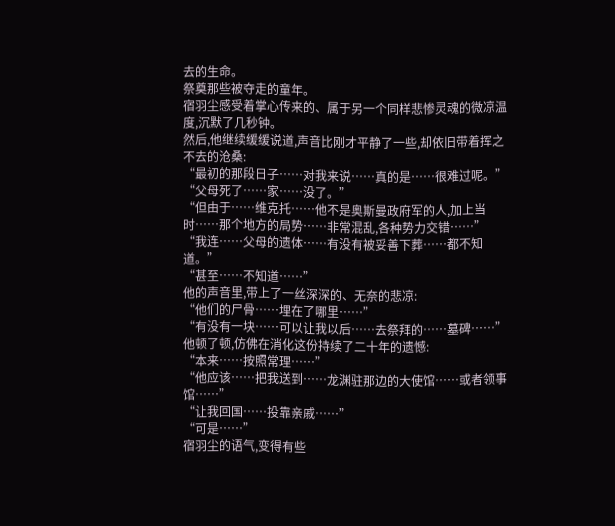去的生命。
祭奠那些被夺走的童年。
宿羽尘感受着掌心传来的、属于另一个同样悲惨灵魂的微凉温度,沉默了几秒钟。
然后,他继续缓缓说道,声音比刚才平静了一些,却依旧带着挥之不去的沧桑:
“最初的那段日子……对我来说……真的是……很难过呢。”
“父母死了……家……没了。”
“但由于……维克托……他不是奥斯曼政府军的人,加上当时……那个地方的局势……非常混乱,各种势力交错……”
“我连……父母的遗体……有没有被妥善下葬……都不知道。”
“甚至……不知道……”
他的声音里,带上了一丝深深的、无奈的悲凉:
“他们的尸骨……埋在了哪里……”
“有没有一块……可以让我以后……去祭拜的……墓碑……”
他顿了顿,仿佛在消化这份持续了二十年的遗憾:
“本来……按照常理……”
“他应该……把我送到……龙渊驻那边的大使馆……或者领事馆……”
“让我回国……投靠亲戚……”
“可是……”
宿羽尘的语气,变得有些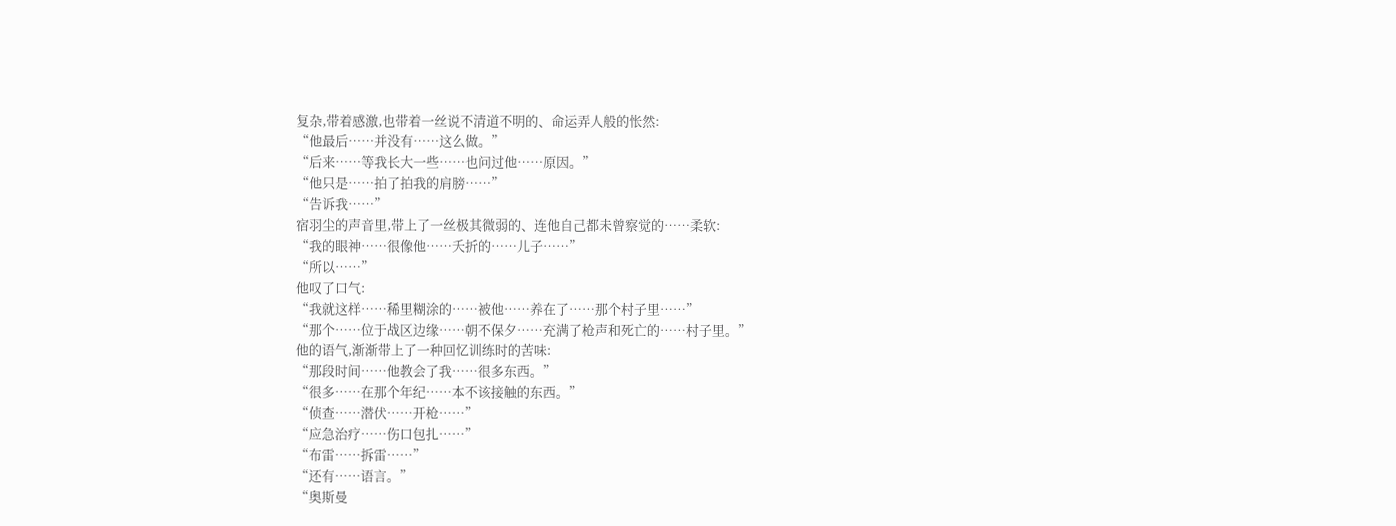复杂,带着感激,也带着一丝说不清道不明的、命运弄人般的怅然:
“他最后……并没有……这么做。”
“后来……等我长大一些……也问过他……原因。”
“他只是……拍了拍我的肩膀……”
“告诉我……”
宿羽尘的声音里,带上了一丝极其微弱的、连他自己都未曾察觉的……柔软:
“我的眼神……很像他……夭折的……儿子……”
“所以……”
他叹了口气:
“我就这样……稀里糊涂的……被他……养在了……那个村子里……”
“那个……位于战区边缘……朝不保夕……充满了枪声和死亡的……村子里。”
他的语气,渐渐带上了一种回忆训练时的苦味:
“那段时间……他教会了我……很多东西。”
“很多……在那个年纪……本不该接触的东西。”
“侦查……潜伏……开枪……”
“应急治疗……伤口包扎……”
“布雷……拆雷……”
“还有……语言。”
“奥斯曼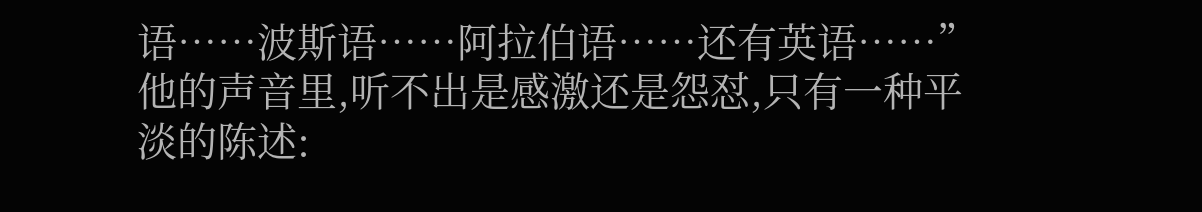语……波斯语……阿拉伯语……还有英语……”
他的声音里,听不出是感激还是怨怼,只有一种平淡的陈述: